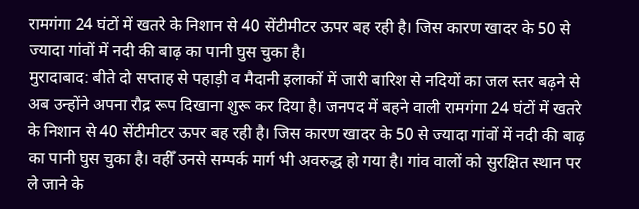रामगंगा 24 घंटों में खतरे के निशान से 40 सेंटीमीटर ऊपर बह रही है। जिस कारण खादर के 50 से ज्यादा गांवों में नदी की बाढ़ का पानी घुस चुका है।
मुरादाबाद: बीते दो सप्ताह से पहाड़ी व मैदानी इलाकों में जारी बारिश से नदियों का जल स्तर बढ़ने से अब उन्होंने अपना रौद्र रूप दिखाना शुरू कर दिया है। जनपद में बहने वाली रामगंगा 24 घंटों में खतरे के निशान से 40 सेंटीमीटर ऊपर बह रही है। जिस कारण खादर के 50 से ज्यादा गांवों में नदी की बाढ़ का पानी घुस चुका है। वहीँ उनसे सम्पर्क मार्ग भी अवरुद्ध हो गया है। गांव वालों को सुरक्षित स्थान पर ले जाने के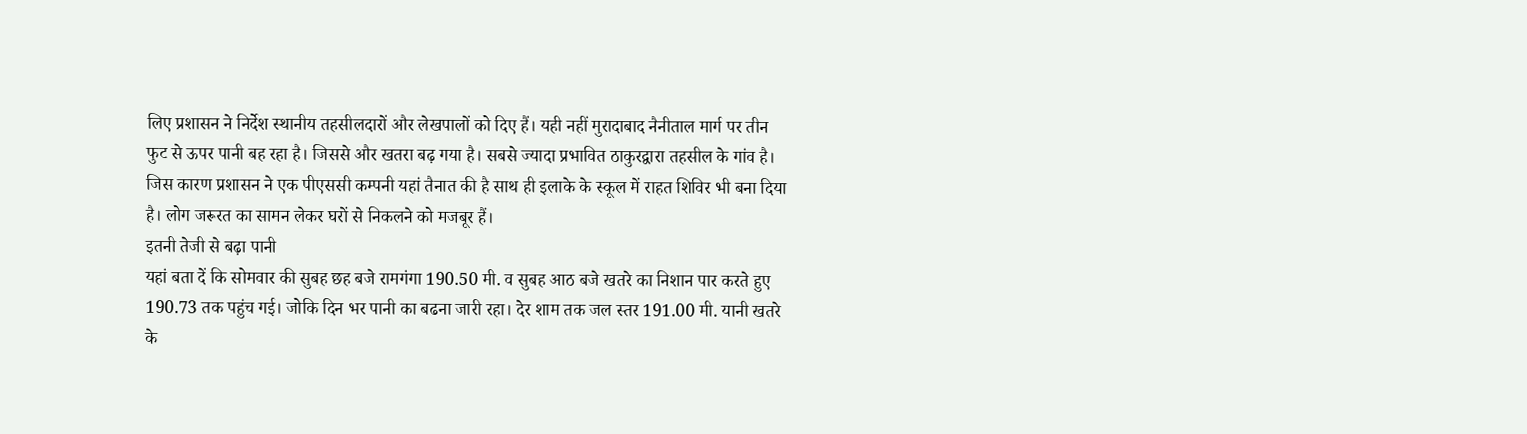लिए प्रशासन ने निर्देश स्थानीय तहसीलदारों और लेखपालों को दिए हैं। यही नहीं मुरादाबाद नैनीताल मार्ग पर तीन फुट से ऊपर पानी बह रहा है। जिससे और खतरा बढ़ गया है। सबसे ज्यादा प्रभावित ठाकुरद्वारा तहसील के गांव है। जिस कारण प्रशासन ने एक पीएससी कम्पनी यहां तैनात की है साथ ही इलाके के स्कूल में राहत शिविर भी बना दिया है। लोग जरूरत का सामन लेकर घरों से निकलने को मजबूर हैं।
इतनी तेजी से बढ़ा पानी
यहां बता दें कि सोमवार की सुबह छह बजे रामगंगा 190.50 मी. व सुबह आठ बजे खतरे का निशान पार करते हुए 190.73 तक पहुंच गई। जोकि दिन भर पानी का बढना जारी रहा। देर शाम तक जल स्तर 191.00 मी. यानी खतरे के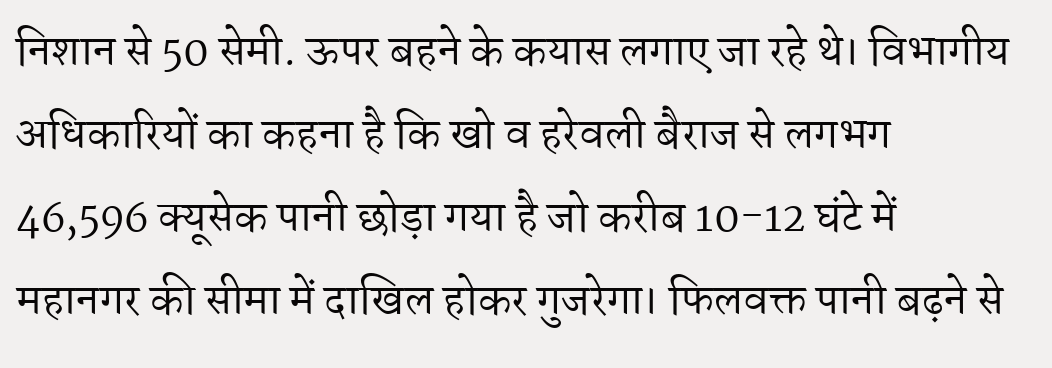निशान से 50 सेमी. ऊपर बहने के कयास लगाए जा रहे थे। विभागीय अधिकारियों का कहना है कि खो व हरेवली बैराज से लगभग 46,596 क्यूसेक पानी छोड़ा गया है जो करीब 10-12 घंटे में महानगर की सीमा में दाखिल होकर गुजरेगा। फिलवक्त पानी बढ़ने से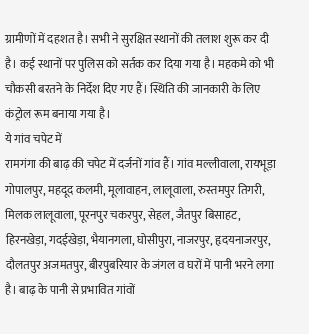ग्रामीणों में दहशत है। सभी ने सुरक्षित स्थानों की तलाश शुरू कर दी है। कई स्थानों पर पुलिस को सर्तक कर दिया गया है। महकमे को भी चौकसी बरतने के निर्देश दिए गए हैं। स्थिति की जानकारी के लिए कंट्रोल रूम बनाया गया है।
ये गांव चपेट में
रामगंगा की बाढ़ की चपेट में दर्जनों गांव हैं। गांव मल्लीवाला, रायभूड़ा गोपालपुर, महदूद कलमी, मूलावाहन, लालूवाला, रुस्तमपुर तिगरी, मिलक लालूवाला, पूरनपुर चकरपुर, सेहल, जैतपुर बिसाहट, हिरनखेड़ा, गदईखेड़ा, भैयानगला, घोसीपुरा, नाजरपुर, हृदयनाजरपुर, दौलतपुर अजमतपुर, बीरपुबरियार के जंगल व घरों में पानी भरने लगा है। बाढ़ के पानी से प्रभावित गांवों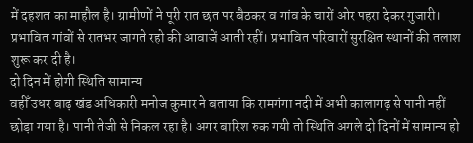में दहशत का माहौल है। ग्रामीणों ने पूरी रात छत पर बैठकर व गांव के चारों ओर पहरा देकर गुजारी। प्रभावित गांवों से रातभर जागते रहो की आवाजें आती रहीं। प्रभावित परिवारों सुरक्षित स्थानों की तलाश शुरू कर दी है।
दो दिन में होगी स्थिति सामान्य
वहीँ उधर बाढ़ खंड अधिकारी मनोज कुमार ने बताया कि रामगंगा नदी में अभी कालागढ़ से पानी नहीं छोड़ा गया है। पानी तेजी से निकल रहा है। अगर बारिश रुक गयी तो स्थिति अगले दो दिनों में सामान्य हो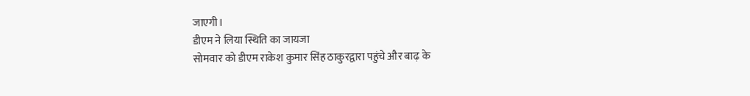जाएगी।
डीएम ने लिया स्थिति का जायजा
सोमवार को डीएम राकेश कुमार सिंह ठाकुरद्वारा पहुंचे और बाढ़ के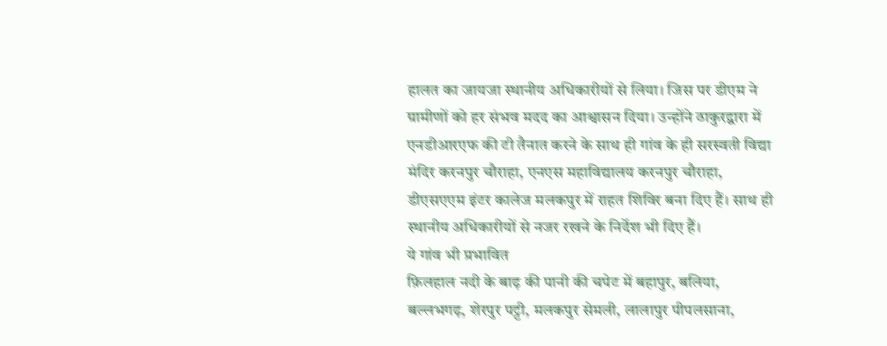हालत का जायजा स्थानीय अधिकारीयों से लिया। जिस पर डीएम ने ग्रामीणों को हर संभव मदद का आश्वासन दिया। उन्होंने ठाकुरद्वारा में एनडीआरएफ की टी तैनात करने के साथ ही गांव के ही सरस्वती विद्या मंदिर करनपुर चौराहा, एनएस महाविद्यालय करनपुर चौराहा, डीएसएएम इंटर कालेज मलकपुर में राहत शिविर बना दिए हैं। साथ ही स्थानीय अधिकारीयों से नजर रखने के निर्देश भी दिए हैं।
ये गांव भी प्रभावित
फ़िलहाल नदी के बाढ़ की पानी की चपेट में बहापुर, बलिया, बल्लभगढ़, शेरपुर पट्टी, मलकपुर सेमली, लालापुर पीपलसाना,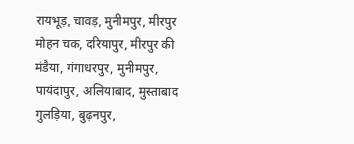रायभूड़, चावड़, मुनीमपुर, मीरपुर मोहन चक, दरियापुर, मीरपुर की मंडैया, गंगाधरपुर, मुनीमपुर, पायंदापुर, अलियाबाद, मुस्ताबाद गुलड़िया, बुढ़नपुर,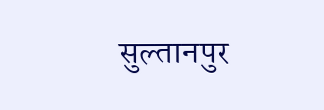सुल्तानपुर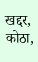खद्दर, कोठा,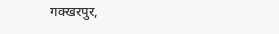गक्खरपुर,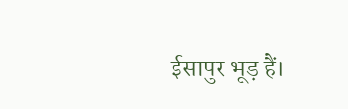ईसापुर भूड़ हैं।